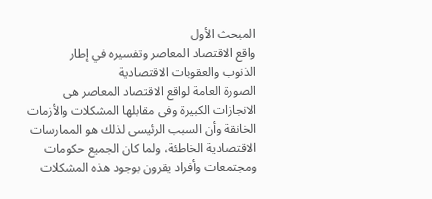المبحث الأول
واقع الاقتصاد المعاصر وتفسيره في إطار
الذنوب والعقوبات الاقتصادية
الصورة العامة لواقع الاقتصاد المعاصر هى الانجازات الكبيرة وفى مقابلها المشكلات والأزمات الخانقة وأن السبب الرئيسى لذلك هو الممارسات الاقتصادية الخاطئة، ولما كان الجميع حكومات ومجتمعات وأفراد يقرون بوجود هذه المشكلات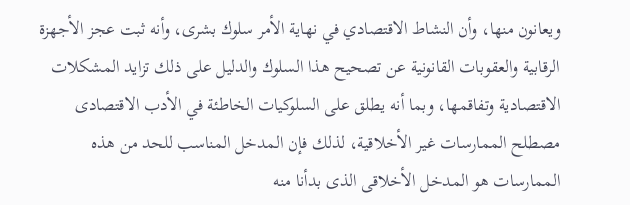ويعانون منها، وأن النشاط الاقتصادي في نهاية الأمر سلوك بشرى، وأنه ثبت عجز الأجهزة الرقابية والعقوبات القانونية عن تصحيح هذا السلوك والدليل على ذلك تزايد المشكلات الاقتصادية وتفاقمها، وبما أنه يطلق على السلوكيات الخاطئة في الأدب الاقتصادى مصطلح الممارسات غير الأخلاقية، لذلك فإن المدخل المناسب للحد من هذه الممارسات هو المدخل الأخلاقى الذى بدأنا منه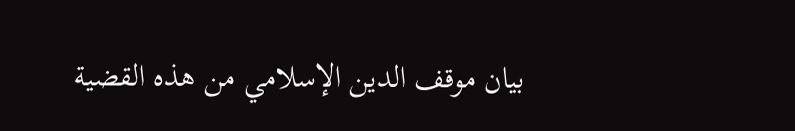بيان موقف الدين الإسلامي من هذه القضية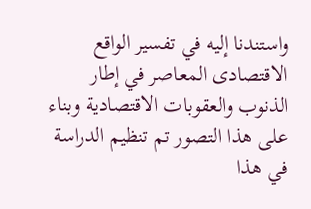واستندنا إليه في تفسير الواقع الاقتصادى المعاصر في إطار الذنوب والعقوبات الاقتصادية وبناء على هذا التصور تم تنظيم الدراسة في هذا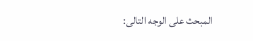المبحث على الوجه التالى: